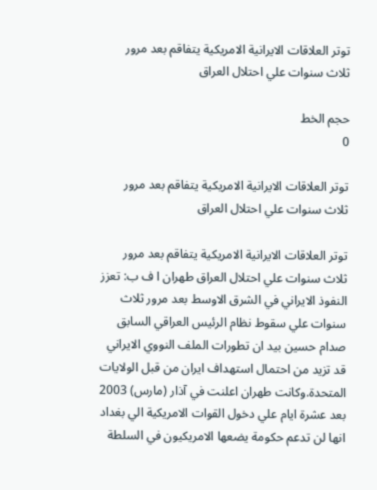توتر العلاقات الايرانية الامريكية يتفاقم بعد مرور ثلاث سنوات علي احتلال العراق

حجم الخط
0

توتر العلاقات الايرانية الامريكية يتفاقم بعد مرور ثلاث سنوات علي احتلال العراق

توتر العلاقات الايرانية الامريكية يتفاقم بعد مرور ثلاث سنوات علي احتلال العراق طهران ا ف ب: تعزز النفوذ الايراني في الشرق الاوسط بعد مرور ثلاث سنوات علي سقوط نظام الرئيس العراقي السابق صدام حسين بيد ان تطورات الملف النووي الايراني قد تزيد من احتمال استهداف ايران من قبل الولايات المتحدة.وكانت طهران اعلنت في آذار (مارس) 2003 بعد عشرة ايام علي دخول القوات الامريكية الي بغداد انها لن تدعم حكومة يضعها الامريكيون في السلطة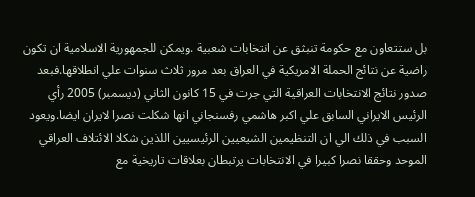بل ستتعاون مع حكومة تنبثق عن انتخابات شعبية .ويمكن للجمهورية الاسلامية ان تكون راضية عن نتائج الحملة الامريكية في العراق بعد مرور ثلاث سنوات علي انطلاقها.فبعد صدور نتائج الانتخابات العراقية التي جرت في 15 كانون الثاني (ديسمبر) 2005 رأي الرئيس الايراني السابق علي اكبر هاشمي رفسنجاني انها شكلت نصرا لايران ايضا.ويعود السبب في ذلك الي ان التنظيمين الشيعيين الرئيسيين اللذين شكلا الائتلاف العراقي الموحد وحققا نصرا كبيرا في الانتخابات يرتبطان بعلاقات تاريخية مع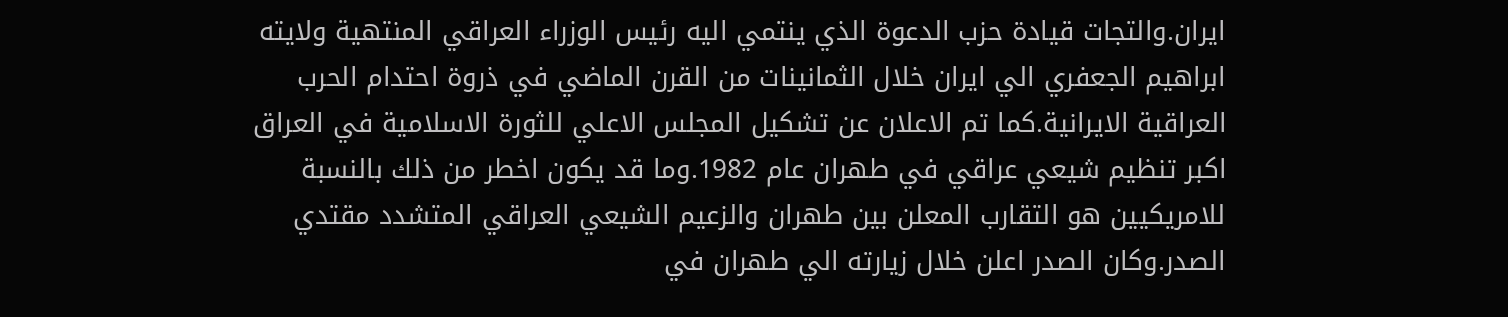ايران.والتجات قيادة حزب الدعوة الذي ينتمي اليه رئيس الوزراء العراقي المنتهية ولايته ابراهيم الجعفري الي ايران خلال الثمانينات من القرن الماضي في ذروة احتدام الحرب العراقية الايرانية.كما تم الاعلان عن تشكيل المجلس الاعلي للثورة الاسلامية في العراق اكبر تنظيم شيعي عراقي في طهران عام 1982.وما قد يكون اخطر من ذلك بالنسبة للامريكيين هو التقارب المعلن بين طهران والزعيم الشيعي العراقي المتشدد مقتدي الصدر.وكان الصدر اعلن خلال زيارته الي طهران في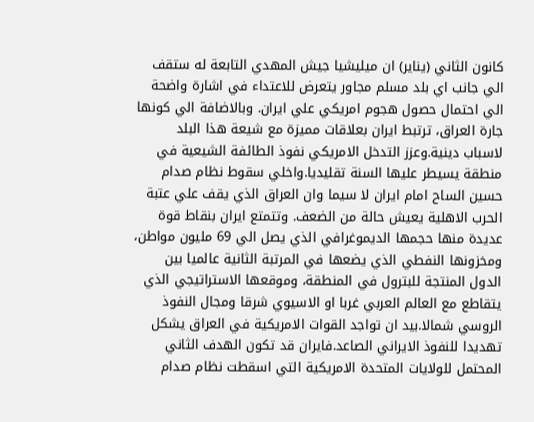كانون الثاني (يناير) ان ميليشيا جيش المهدي التابعة له ستقف الي جانب اي بلد مسلم مجاور يتعرض للاعتداء في اشارة واضحة الي احتمال حصول هجوم امريكي علي ايران. وبالاضافة الي كونها جارة العراق، ترتبط ايران بعلاقات مميزة مع شيعة هذا البلد لاسباب دينية.وعزز التدخل الامريكي نفوذ الطائفة الشيعية في منطقة يسيطر عليها السنة تقليديا.واخلي سقوط نظام صدام حسين الساح امام ايران لا سيما وان العراق الذي يقف علي عتبة الحرب الاهلية يعيش حالة من الضعف. وتتمتع ايران بنقاط قوة عديدة منها حجمها الديموغرافي الذي يصل الي 69 مليون مواطن، ومخزونها النفطي الذي يضعها في المرتبة الثانية عالميا بين الدول المنتجة للبترول في المنطقة، وموقعها الاستراتيجي الذي يتقاطع مع العالم العربي غربا او الاسيوي شرقا ومجال النفوذ الروسي شمالا.بيد ان تواجد القوات الامريكية في العراق يشكل تهديدا للنفوذ الايراني الصاعد.فايران قد تكون الهدف الثاني المحتمل للولايات المتحدة الامريكية التي اسقطت نظام صدام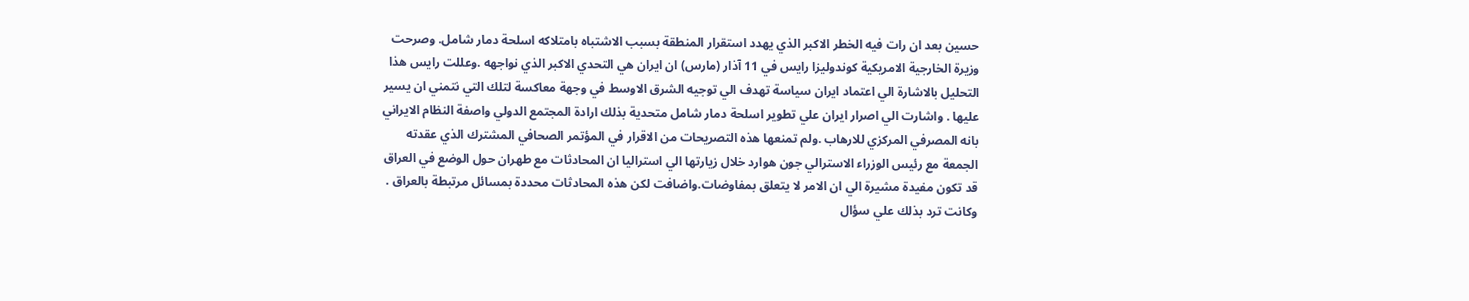حسين بعد ان رات فيه الخطر الاكبر الذي يهدد استقرار المنطقة بسبب الاشتباه بامتلاكه اسلحة دمار شامل. وصرحت وزيرة الخارجية الامريكية كوندوليزا رايس في 11 آذار (مارس) ان ايران هي التحدي الاكبر الذي نواجهه .وعللت رايس هذا التحليل بالاشارة الي اعتماد ايران سياسة تهدف الي توجيه الشرق الاوسط في وجهة معاكسة لتلك التي نتمني ان يسير عليها . واشارت الي اصرار ايران علي تطوير اسلحة دمار شامل متحدية بذلك ارادة المجتمع الدولي واصفة النظام الايراني بانه المصرفي المركزي للارهاب .ولم تمنعها هذه التصريحات من الاقرار في المؤتمر الصحافي المشترك الذي عقدته الجمعة مع رئيس الوزراء الاسترالي جون هوارد خلال زيارتها الي استراليا ان المحادثات مع طهران حول الوضع في العراق قد تكون مفيدة مشيرة الي ان الامر لا يتعلق بمفاوضات.واضافت لكن هذه المحادثات محددة بمسائل مرتبطة بالعراق . وكانت ترد بذلك علي سؤال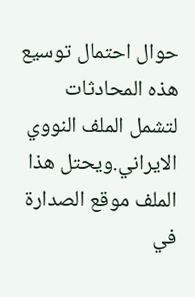حوال احتمال توسيع هذه المحادثات لتشمل الملف النووي الايراني.ويحتل هذا الملف موقع الصدارة في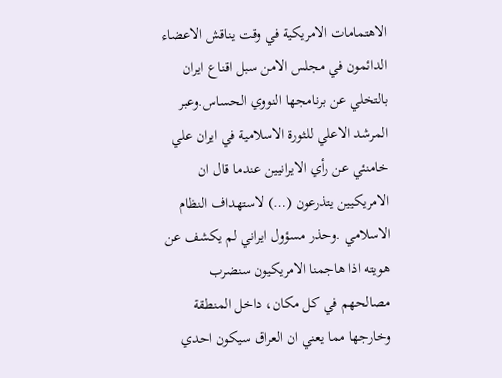الاهتمامات الامريكية في وقت يناقش الاعضاء الدائمون في مجلس الامن سبل اقناع ايران بالتخلي عن برنامجها النووي الحساس.وعبر المرشد الاعلي للثورة الاسلامية في ايران علي خامنئي عن رأي الايرانيين عندما قال ان الامريكيين يتذرعون (…) لاستهداف النظام الاسلامي .وحذر مسؤول ايراني لم يكشف عن هويته اذا هاجمنا الامريكيون سنضرب مصالحهم في كل مكان، داخل المنطقة وخارجها مما يعني ان العراق سيكون احدي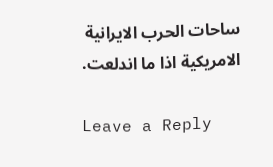ساحات الحرب الايرانية الامريكية اذا ما اندلعت.

Leave a Reply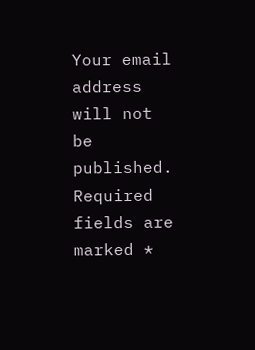Your email address will not be published. Required fields are marked *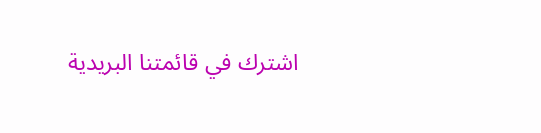اشترك في قائمتنا البريدية